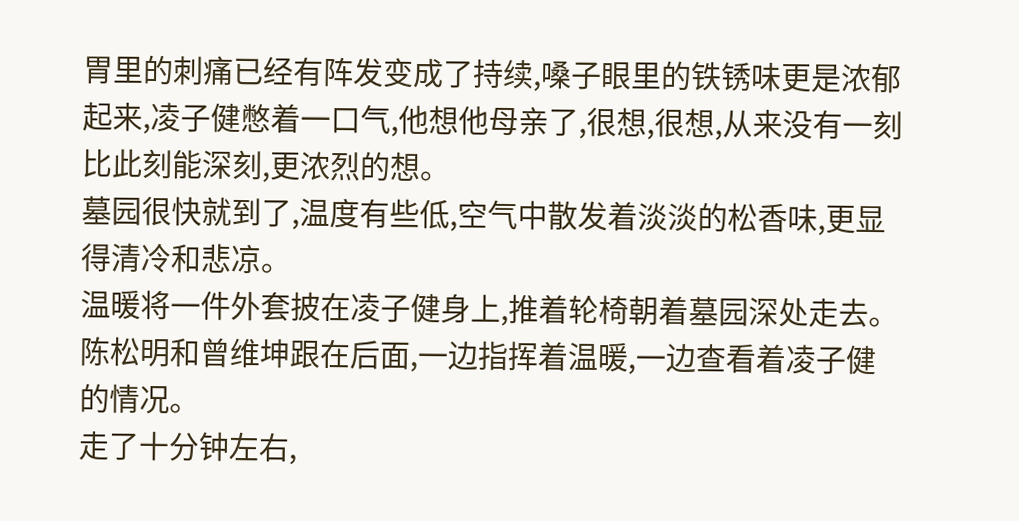胃里的刺痛已经有阵发变成了持续,嗓子眼里的铁锈味更是浓郁起来,凌子健憋着一口气,他想他母亲了,很想,很想,从来没有一刻比此刻能深刻,更浓烈的想。
墓园很快就到了,温度有些低,空气中散发着淡淡的松香味,更显得清冷和悲凉。
温暖将一件外套披在凌子健身上,推着轮椅朝着墓园深处走去。
陈松明和曾维坤跟在后面,一边指挥着温暖,一边查看着凌子健的情况。
走了十分钟左右,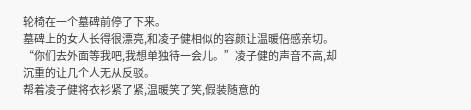轮椅在一个墓碑前停了下来。
墓碑上的女人长得很漂亮,和凌子健相似的容颜让温暖倍感亲切。
“你们去外面等我吧,我想单独待一会儿。”凌子健的声音不高,却沉重的让几个人无从反驳。
帮着凌子健将衣衫紧了紧,温暖笑了笑,假装随意的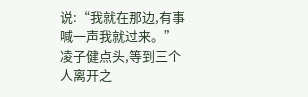说:“我就在那边,有事喊一声我就过来。”
凌子健点头,等到三个人离开之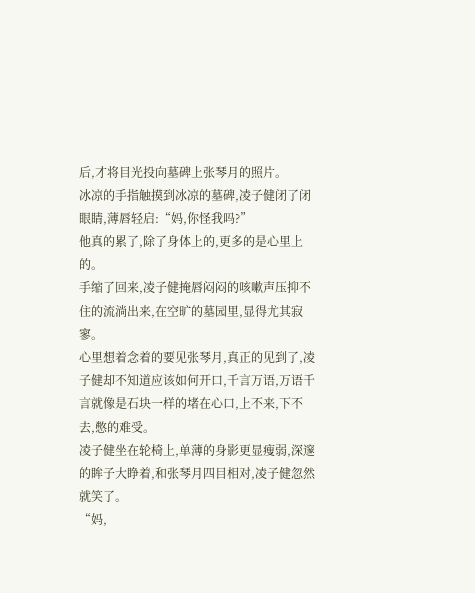后,才将目光投向墓碑上张琴月的照片。
冰凉的手指触摸到冰凉的墓碑,凌子健闭了闭眼睛,薄唇轻启:“妈,你怪我吗?”
他真的累了,除了身体上的,更多的是心里上的。
手缩了回来,凌子健掩唇闷闷的咳嗽声压抑不住的流淌出来,在空旷的墓园里,显得尤其寂寥。
心里想着念着的要见张琴月,真正的见到了,凌子健却不知道应该如何开口,千言万语,万语千言就像是石块一样的堵在心口,上不来,下不去,憋的难受。
凌子健坐在轮椅上,单薄的身影更显瘦弱,深邃的眸子大睁着,和张琴月四目相对,凌子健忽然就笑了。
“妈,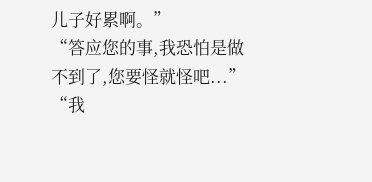儿子好累啊。”
“答应您的事,我恐怕是做不到了,您要怪就怪吧...”
“我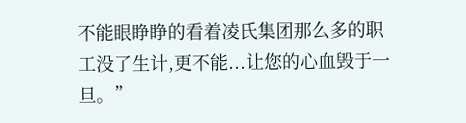不能眼睁睁的看着凌氏集团那么多的职工没了生计,更不能...让您的心血毁于一旦。”